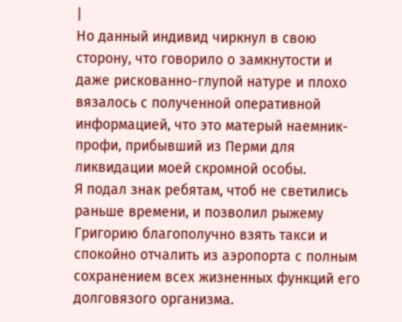|
Но данный индивид чиркнул в свою сторону, что говорило о замкнутости и даже рискованно-глупой натуре и плохо вязалось с полученной оперативной информацией, что это матерый наемник-профи, прибывший из Перми для ликвидации моей скромной особы.
Я подал знак ребятам, чтоб не светились раньше времени, и позволил рыжему Григорию благополучно взять такси и спокойно отчалить из аэропорта с полным сохранением всех жизненных функций его долговязого организма.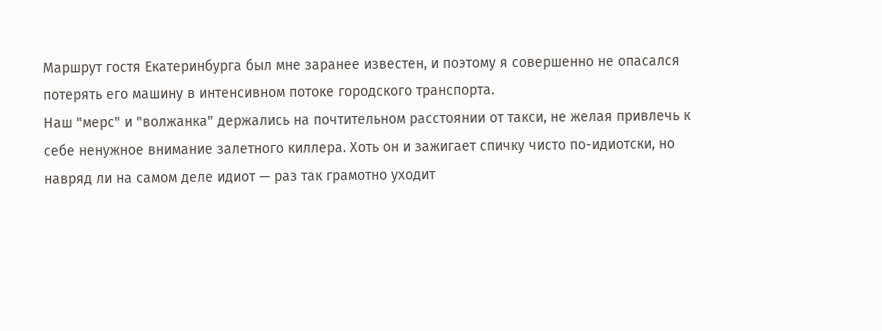Маршрут гостя Екатеринбурга был мне заранее известен, и поэтому я совершенно не опасался потерять его машину в интенсивном потоке городского транспорта.
Наш "мерс" и "волжанка" держались на почтительном расстоянии от такси, не желая привлечь к себе ненужное внимание залетного киллера. Хоть он и зажигает спичку чисто по-идиотски, но навряд ли на самом деле идиот — раз так грамотно уходит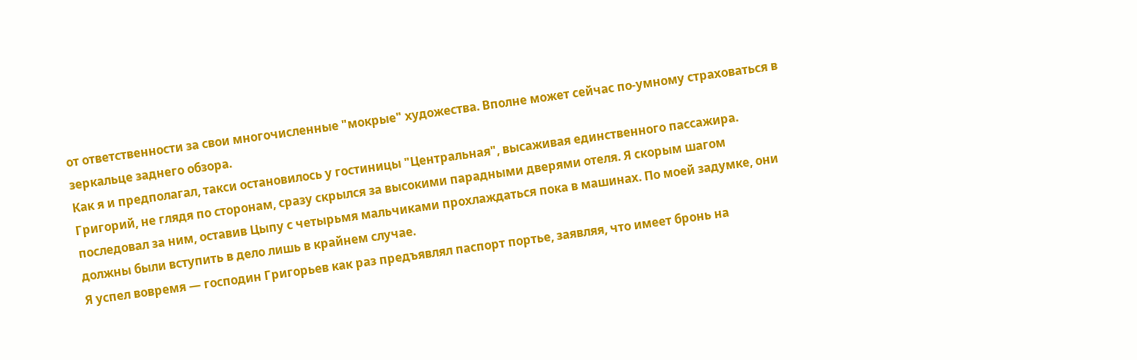от ответственности за свои многочисленные "мокрые" художества. Вполне может сейчас по-умному страховаться в зеркальце заднего обзора.
Как я и предполагал, такси остановилось у гостиницы "Центральная", высаживая единственного пассажира. Григорий, не глядя по сторонам, сразу скрылся за высокими парадными дверями отеля. Я скорым шагом последовал за ним, оставив Цыпу с четырьмя мальчиками прохлаждаться пока в машинах. По моей задумке, они должны были вступить в дело лишь в крайнем случае.
Я успел вовремя — господин Григорьев как раз предъявлял паспорт портье, заявляя, что имеет бронь на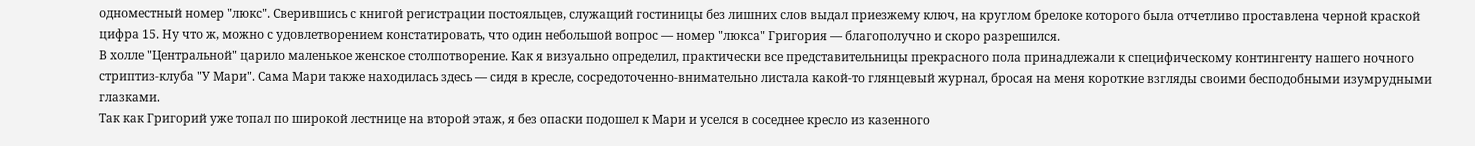одноместный номер "люкс". Сверившись с книгой регистрации постояльцев, служащий гостиницы без лишних слов выдал приезжему ключ, на круглом брелоке которого была отчетливо проставлена черной краской цифра 15. Ну что ж, можно с удовлетворением констатировать, что один небольшой вопрос — номер "люкса" Григория — благополучно и скоро разрешился.
В холле "Центральной" царило маленькое женское столпотворение. Как я визуально определил, практически все представительницы прекрасного пола принадлежали к специфическому контингенту нашего ночного стриптиз-клуба "У Мари". Сама Мари также находилась здесь — сидя в кресле, сосредоточенно-внимательно листала какой-то глянцевый журнал, бросая на меня короткие взгляды своими бесподобными изумрудными глазками.
Так как Григорий уже топал по широкой лестнице на второй этаж, я без опаски подошел к Мари и уселся в соседнее кресло из казенного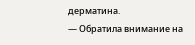дерматина.
— Обратила внимание на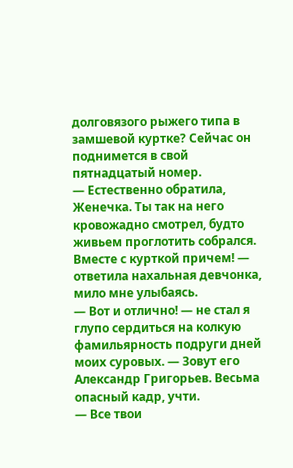долговязого рыжего типа в замшевой куртке? Сейчас он поднимется в свой пятнадцатый номер.
— Естественно обратила, Женечка. Ты так на него кровожадно смотрел, будто живьем проглотить собрался. Вместе с курткой причем! — ответила нахальная девчонка, мило мне улыбаясь.
— Вот и отлично! — не стал я глупо сердиться на колкую фамильярность подруги дней моих суровых. — Зовут его Александр Григорьев. Весьма опасный кадр, учти.
— Все твои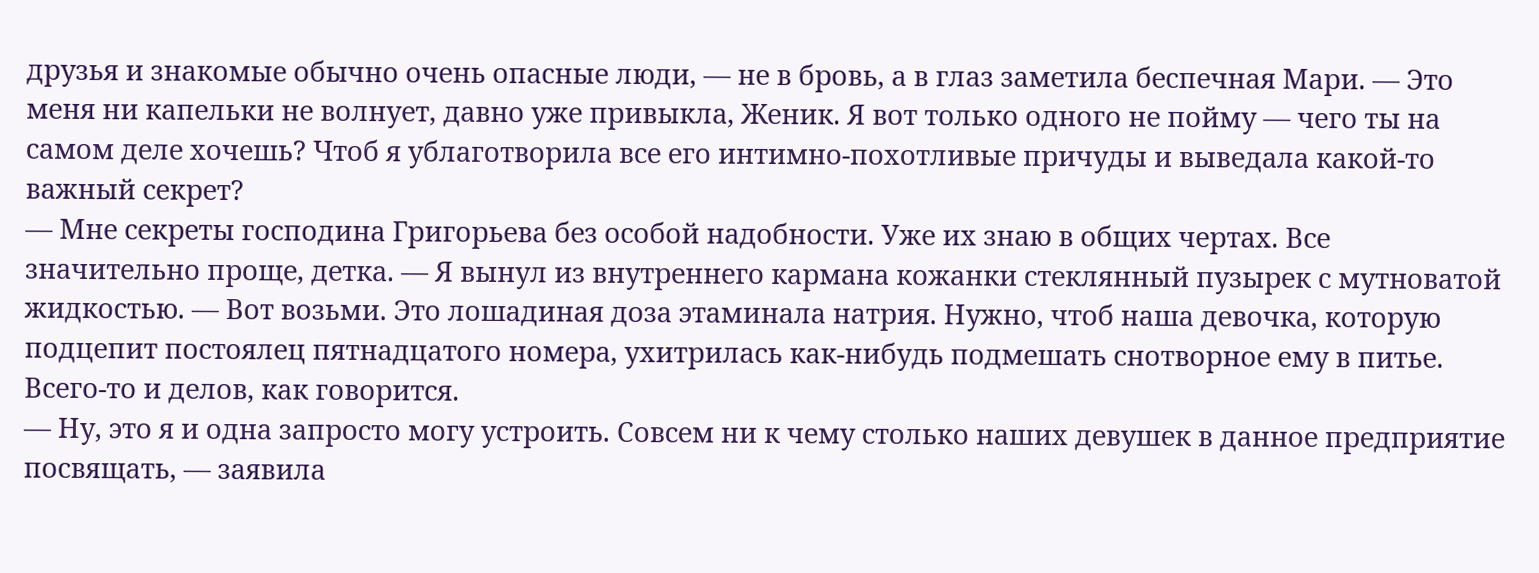друзья и знакомые обычно очень опасные люди, — не в бровь, а в глаз заметила беспечная Мари. — Это меня ни капельки не волнует, давно уже привыкла, Женик. Я вот только одного не пойму — чего ты на самом деле хочешь? Чтоб я ублаготворила все его интимно-похотливые причуды и выведала какой-то важный секрет?
— Мне секреты господина Григорьева без особой надобности. Уже их знаю в общих чертах. Все значительно проще, детка. — Я вынул из внутреннего кармана кожанки стеклянный пузырек с мутноватой жидкостью. — Вот возьми. Это лошадиная доза этаминала натрия. Нужно, чтоб наша девочка, которую подцепит постоялец пятнадцатого номера, ухитрилась как-нибудь подмешать снотворное ему в питье. Всего-то и делов, как говорится.
— Ну, это я и одна запросто могу устроить. Совсем ни к чему столько наших девушек в данное предприятие посвящать, — заявила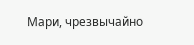Мари, чрезвычайно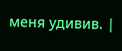меня удивив. |